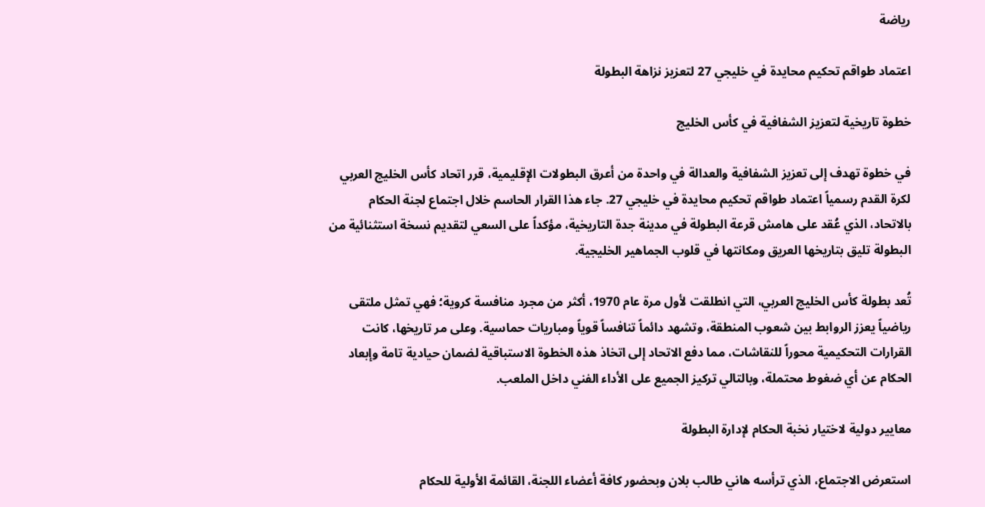رياضة

اعتماد طواقم تحكيم محايدة في خليجي 27 لتعزيز نزاهة البطولة

خطوة تاريخية لتعزيز الشفافية في كأس الخليج

في خطوة تهدف إلى تعزيز الشفافية والعدالة في واحدة من أعرق البطولات الإقليمية، قرر اتحاد كأس الخليج العربي لكرة القدم رسمياً اعتماد طواقم تحكيم محايدة في خليجي 27. جاء هذا القرار الحاسم خلال اجتماع لجنة الحكام بالاتحاد، الذي عُقد على هامش قرعة البطولة في مدينة جدة التاريخية، مؤكداً على السعي لتقديم نسخة استثنائية من البطولة تليق بتاريخها العريق ومكانتها في قلوب الجماهير الخليجية.

تُعد بطولة كأس الخليج العربي، التي انطلقت لأول مرة عام 1970، أكثر من مجرد منافسة كروية؛ فهي تمثل ملتقى رياضياً يعزز الروابط بين شعوب المنطقة، وتشهد دائماً تنافساً قوياً ومباريات حماسية. وعلى مر تاريخها، كانت القرارات التحكيمية محوراً للنقاشات، مما دفع الاتحاد إلى اتخاذ هذه الخطوة الاستباقية لضمان حيادية تامة وإبعاد الحكام عن أي ضغوط محتملة، وبالتالي تركيز الجميع على الأداء الفني داخل الملعب.

معايير دولية لاختيار نخبة الحكام لإدارة البطولة

استعرض الاجتماع، الذي ترأسه هاني طالب بلان وبحضور كافة أعضاء اللجنة، القائمة الأولية للحكام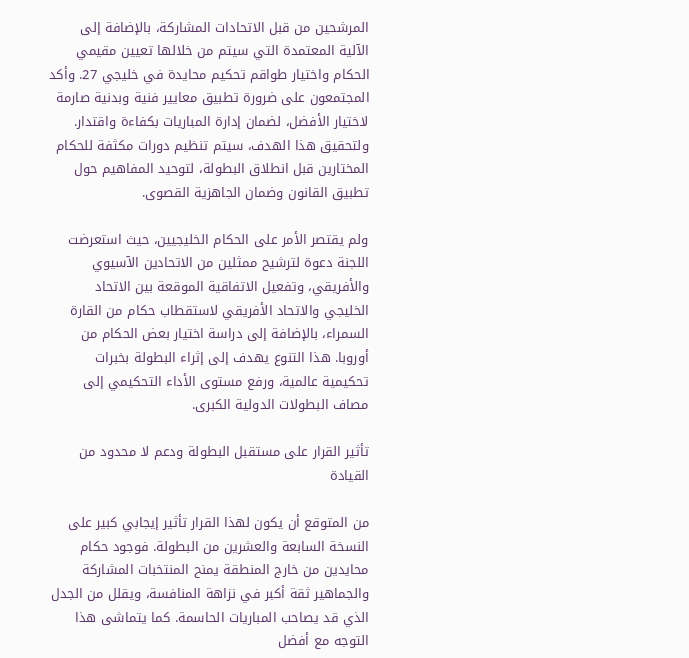المرشحين من قبل الاتحادات المشاركة، بالإضافة إلى الآلية المعتمدة التي سيتم من خلالها تعيين مقيمي الحكام واختيار طواقم تحكيم محايدة في خليجي 27. وأكد المجتمعون على ضرورة تطبيق معايير فنية وبدنية صارمة لاختيار الأفضل، لضمان إدارة المباريات بكفاءة واقتدار. ولتحقيق هذا الهدف، سيتم تنظيم دورات مكثفة للحكام المختارين قبل انطلاق البطولة، لتوحيد المفاهيم حول تطبيق القانون وضمان الجاهزية القصوى.

ولم يقتصر الأمر على الحكام الخليجيين، حيث استعرضت اللجنة دعوة لترشيح ممثلين من الاتحادين الآسيوي والأفريقي، وتفعيل الاتفاقية الموقعة بين الاتحاد الخليجي والاتحاد الأفريقي لاستقطاب حكام من القارة السمراء، بالإضافة إلى دراسة اختيار بعض الحكام من أوروبا. هذا التنوع يهدف إلى إثراء البطولة بخبرات تحكيمية عالمية، ورفع مستوى الأداء التحكيمي إلى مصاف البطولات الدولية الكبرى.

تأثير القرار على مستقبل البطولة ودعم لا محدود من القيادة

من المتوقع أن يكون لهذا القرار تأثير إيجابي كبير على النسخة السابعة والعشرين من البطولة. فوجود حكام محايدين من خارج المنطقة يمنح المنتخبات المشاركة والجماهير ثقة أكبر في نزاهة المنافسة، ويقلل من الجدل الذي قد يصاحب المباريات الحاسمة. كما يتماشى هذا التوجه مع أفضل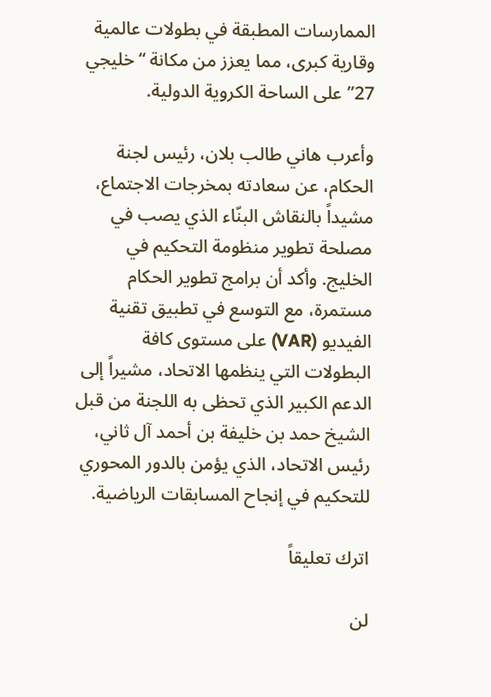الممارسات المطبقة في بطولات عالمية وقارية كبرى، مما يعزز من مكانة “خليجي 27” على الساحة الكروية الدولية.

وأعرب هاني طالب بلان، رئيس لجنة الحكام، عن سعادته بمخرجات الاجتماع، مشيداً بالنقاش البنّاء الذي يصب في مصلحة تطوير منظومة التحكيم في الخليج. وأكد أن برامج تطوير الحكام مستمرة، مع التوسع في تطبيق تقنية الفيديو (VAR) على مستوى كافة البطولات التي ينظمها الاتحاد، مشيراً إلى الدعم الكبير الذي تحظى به اللجنة من قبل الشيخ حمد بن خليفة بن أحمد آل ثاني، رئيس الاتحاد، الذي يؤمن بالدور المحوري للتحكيم في إنجاح المسابقات الرياضية.

اترك تعليقاً

لن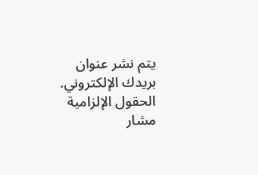يتم نشر عنوان بريدك الإلكتروني. الحقول الإلزامية مشار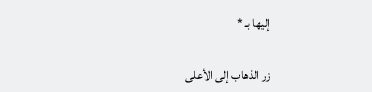إليها بـ *

زر الذهاب إلى الأعلى